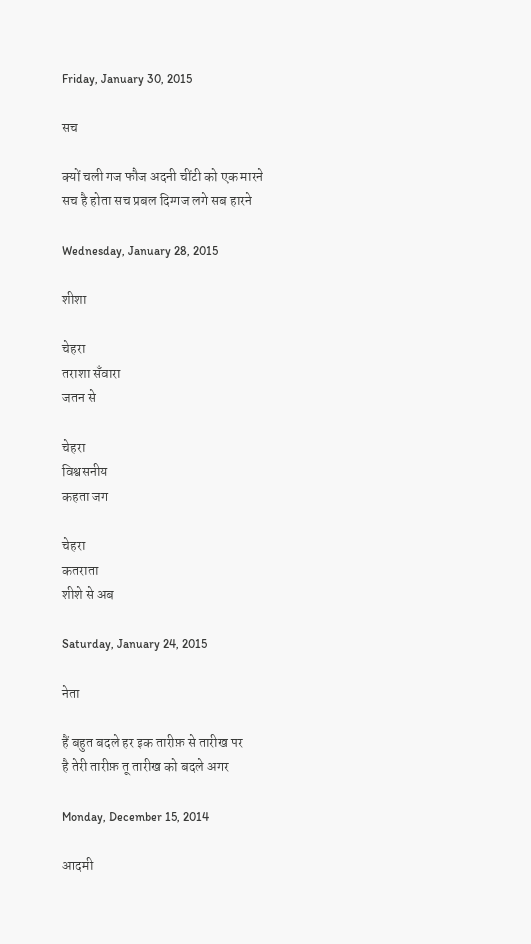Friday, January 30, 2015

सच

क्यों चली गज फौज अदनी चींटी को एक मारने
सच है होता सच प्रबल दिग्गज लगे सब हारने

Wednesday, January 28, 2015

शीशा

चेहरा
तराशा सँवारा
जतन से

चेहरा
विश्वसनीय
कहता जग

चेहरा
कतराता
शीशे से अब

Saturday, January 24, 2015

नेता

हैं बहुत बदले हर इक तारीफ़ से तारीख पर
है तेरी तारीफ़ तू तारीख को बदले अगर

Monday, December 15, 2014

आदमी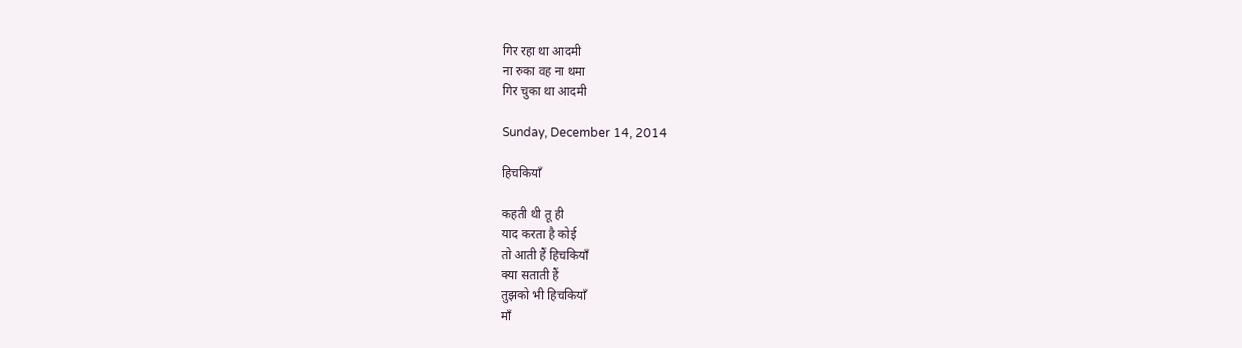गिर रहा था आदमी
ना रुका वह ना थमा
गिर चुका था आदमी

Sunday, December 14, 2014

हिचकियाँ

कहती थी तू ही
याद करता है कोई
तो आती हैं हिचकियाँ
क्या सताती हैं
तुझको भी हिचकियाँ
माँ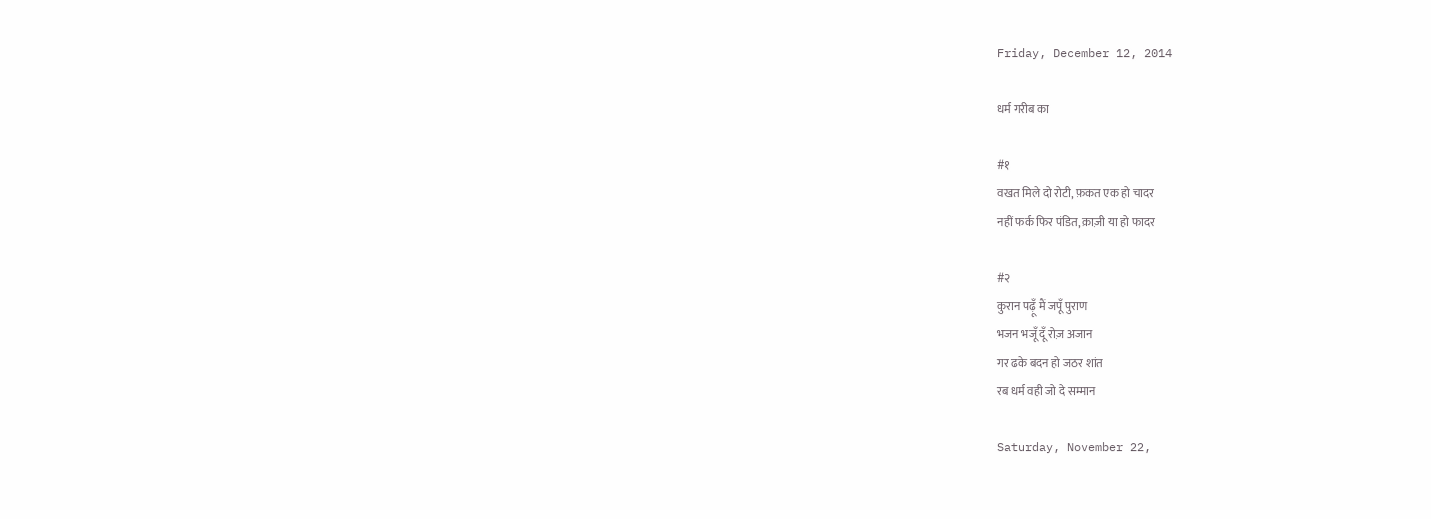Friday, December 12, 2014

धर्म गरीब का

#१
वखत मिले दो रोटी, फ़कत एक हो चादर
नहीं फर्क फिर पंडित, क़ाज़ी या हो फादर

#२
कुरान पढ़ूँ मैं जपूँ पुराण
भजन भजूँ दूँ रोज़ अजान
गर ढके बदन हो जठर शांत
रब धर्म वही जो दे सम्मान

Saturday, November 22,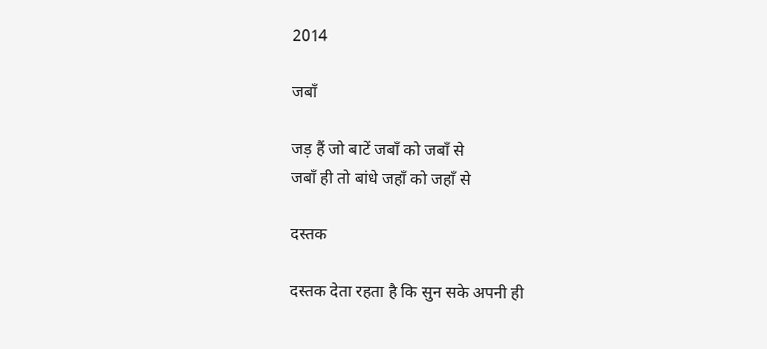2014

जबाँ

जड़ हैं जो बाटें जबाँ को जबाँ से
जबाँ ही तो बांधे जहाँ को जहाँ से

दस्तक

दस्तक देता रहता है कि सुन सके अपनी ही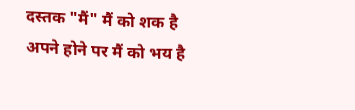दस्तक "मैं" मैं को शक है अपने होने पर मैं को भय है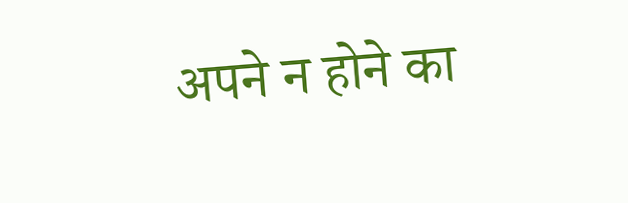अपने न होने का